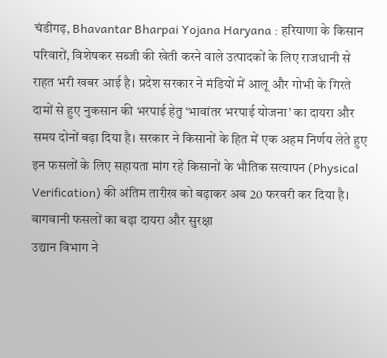चंडीगढ़, Bhavantar Bharpai Yojana Haryana : हरियाणा के किसान परिवारों, विशेषकर सब्जी की खेती करने वाले उत्पादकों के लिए राजधानी से राहत भरी खबर आई है। प्रदेश सरकार ने मंडियों में आलू और गोभी के गिरते दामों से हुए नुकसान की भरपाई हेतु ‘भावांतर भरपाई योजना’ का दायरा और समय दोनों बढ़ा दिया है। सरकार ने किसानों के हित में एक अहम निर्णय लेते हुए इन फसलों के लिए सहायता मांग रहे किसानों के भौतिक सत्यापन (Physical Verification) की अंतिम तारीख को बढ़ाकर अब 20 फरवरी कर दिया है।
बागवानी फसलों का बढ़ा दायरा और सुरक्षा
उद्यान विभाग ने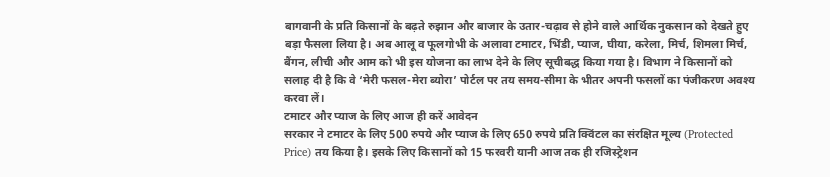बागवानी के प्रति किसानों के बढ़ते रुझान और बाजार के उतार-चढ़ाव से होने वाले आर्थिक नुकसान को देखते हुए बड़ा फैसला लिया है। अब आलू व फूलगोभी के अलावा टमाटर, भिंडी, प्याज, घीया, करेला, मिर्च, शिमला मिर्च, बैंगन, लीची और आम को भी इस योजना का लाभ देने के लिए सूचीबद्ध किया गया है। विभाग ने किसानों को सलाह दी है कि वे ‘मेरी फसल-मेरा ब्योरा’ पोर्टल पर तय समय-सीमा के भीतर अपनी फसलों का पंजीकरण अवश्य करवा लें।
टमाटर और प्याज के लिए आज ही करें आवेदन
सरकार ने टमाटर के लिए 500 रुपये और प्याज के लिए 650 रुपये प्रति क्विंटल का संरक्षित मूल्य (Protected Price) तय किया है। इसके लिए किसानों को 15 फरवरी यानी आज तक ही रजिस्ट्रेशन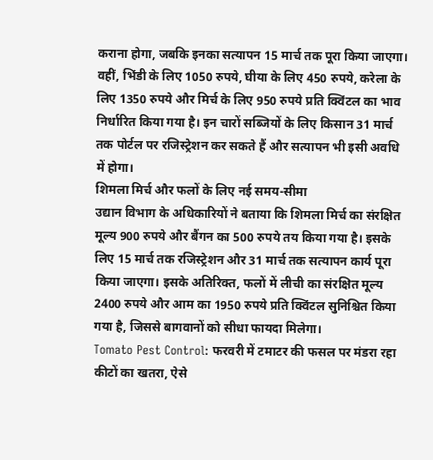कराना होगा, जबकि इनका सत्यापन 15 मार्च तक पूरा किया जाएगा।
वहीं, भिंडी के लिए 1050 रुपये, घीया के लिए 450 रुपये, करेला के लिए 1350 रुपये और मिर्च के लिए 950 रुपये प्रति क्विंटल का भाव निर्धारित किया गया है। इन चारों सब्जियों के लिए किसान 31 मार्च तक पोर्टल पर रजिस्ट्रेशन कर सकते हैं और सत्यापन भी इसी अवधि में होगा।
शिमला मिर्च और फलों के लिए नई समय-सीमा
उद्यान विभाग के अधिकारियों ने बताया कि शिमला मिर्च का संरक्षित मूल्य 900 रुपये और बैंगन का 500 रुपये तय किया गया है। इसके लिए 15 मार्च तक रजिस्ट्रेशन और 31 मार्च तक सत्यापन कार्य पूरा किया जाएगा। इसके अतिरिक्त, फलों में लीची का संरक्षित मूल्य 2400 रुपये और आम का 1950 रुपये प्रति क्विंटल सुनिश्चित किया गया है, जिससे बागवानों को सीधा फायदा मिलेगा।
Tomato Pest Control: फरवरी में टमाटर की फसल पर मंडरा रहा कीटों का खतरा, ऐसे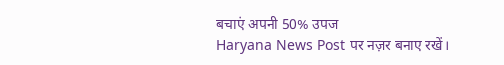बचाएं अपनी 50% उपज
Haryana News Post पर नज़र बनाए रखें।